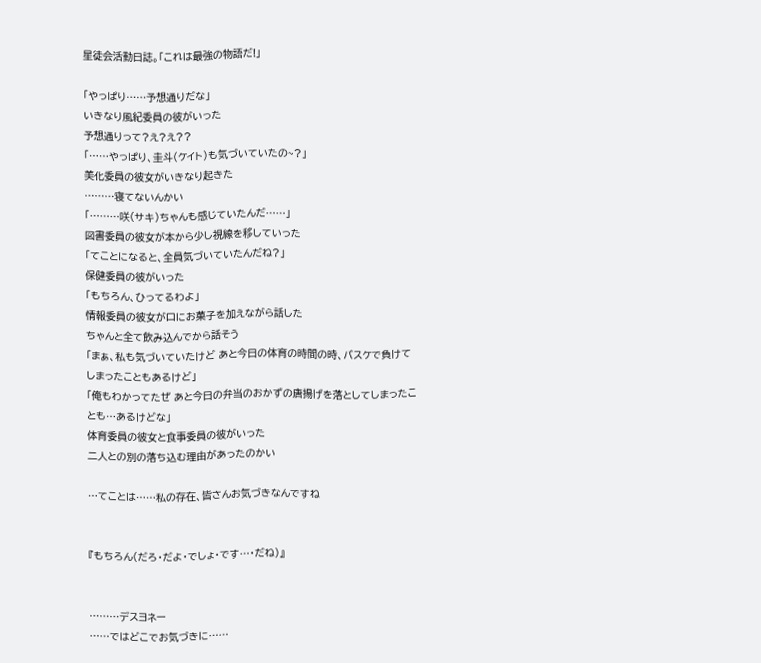星徒会活動日誌。「これは最強の物語だ!」

「やっぱり……予想通りだな」
いきなり風紀委員の彼がいった
予想通りって?え?え??
「……やっぱり、圭斗(ケイト)も気づいていたの~?」
美化委員の彼女がいきなり起きた
………寝てないんかい
「………咲(サキ)ちゃんも感じていたんだ……」
図書委員の彼女が本から少し視線を移していった
「てことになると、全員気づいていたんだね?」
保健委員の彼がいった
「もちろん、ひってるわよ」
情報委員の彼女が口にお菓子を加えながら話した
ちゃんと全て飲み込んでから話そう
「まぁ、私も気づいていたけど あと今日の体育の時間の時、バスケで負けてしまったこともあるけど」
「俺もわかってたぜ あと今日の弁当のおかずの唐揚げを落としてしまったことも…あるけどな」
体育委員の彼女と食事委員の彼がいった
二人との別の落ち込む理由があったのかい

…てことは……私の存在、皆さんお気づきなんですね


『もちろん(だろ・だよ・でしょ・です…・だね)』


………デスヨネー
……ではどこでお気づきに……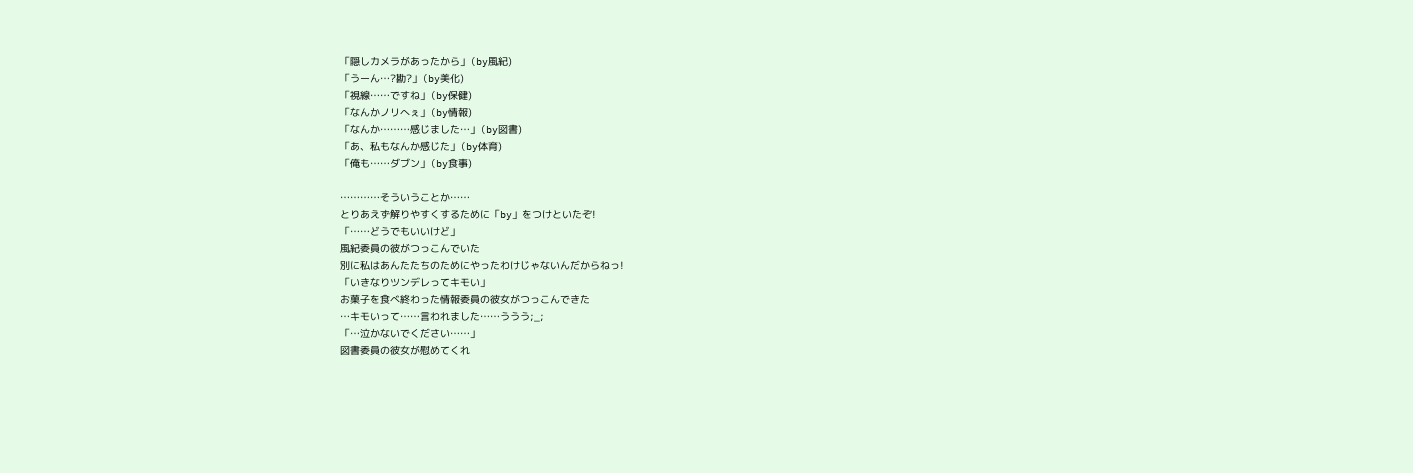「隠しカメラがあったから」(by風紀)
「うーん…?勘?」(by美化)
「視線……ですね」(by保健)
「なんかノリへぇ」(by情報)
「なんか………感じました…」(by図書)
「あ、私もなんか感じた」(by体育)
「俺も……ダブン」(by食事)

…………そういうことか……
とりあえず解りやすくするために「by」をつけといたぞ!
「……どうでもいいけど」
風紀委員の彼がつっこんでいた
別に私はあんたたちのためにやったわけじゃないんだからねっ!
「いきなりツンデレってキモい」
お菓子を食べ終わった情報委員の彼女がつっこんできた
…キモいって……言われました……ううう;_;
「…泣かないでください……」
図書委員の彼女が慰めてくれ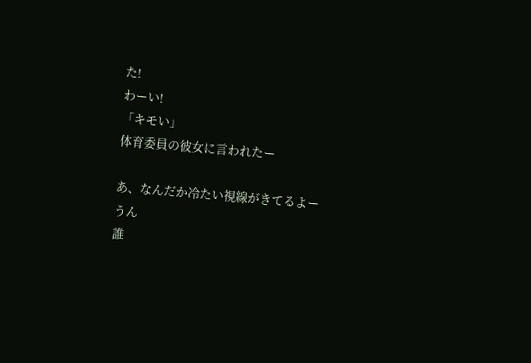た!
わーい!
「キモい」
体育委員の彼女に言われたー

あ、なんだか冷たい視線がきてるよー
うん
誰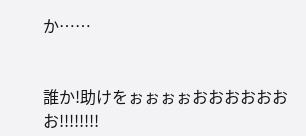か……


誰か!助けをぉぉぉぉおおおおおおお!!!!!!!!